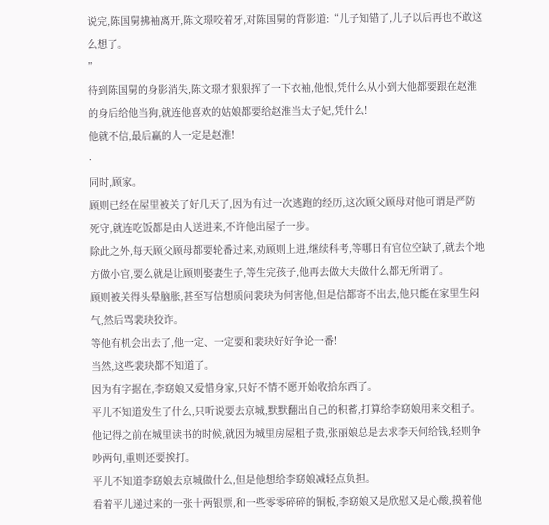说完,陈国舅拂袖离开,陈文璟咬着牙,对陈国舅的背影道:“儿子知错了,儿子以后再也不敢这么想了。
”
待到陈国舅的身影消失,陈文璟才狠狠挥了一下衣袖,他恨,凭什么从小到大他都要跟在赵淮的身后给他当狗,就连他喜欢的姑娘都要给赵淮当太子妃,凭什么!
他就不信,最后赢的人一定是赵淮!
·
同时,顾家。
顾则已经在屋里被关了好几天了,因为有过一次逃跑的经历,这次顾父顾母对他可谓是严防死守,就连吃饭都是由人送进来,不许他出屋子一步。
除此之外,每天顾父顾母都要轮番过来,劝顾则上进,继续科考,等哪日有官位空缺了,就去个地方做小官,要么就是让顾则娶妻生子,等生完孩子,他再去做大夫做什么都无所谓了。
顾则被关得头晕脑胀,甚至写信想质问裴玦为何害他,但是信都寄不出去,他只能在家里生闷气,然后骂裴玦狡诈。
等他有机会出去了,他一定、一定要和裴玦好好争论一番!
当然,这些裴玦都不知道了。
因为有字据在,李窈娘又爱惜身家,只好不情不愿开始收拾东西了。
平儿不知道发生了什么,只听说要去京城,默默翻出自己的积蓄,打算给李窈娘用来交租子。
他记得之前在城里读书的时候,就因为城里房屋租子贵,张丽娘总是去求李天何给钱,轻则争吵两句,重则还要挨打。
平儿不知道李窈娘去京城做什么,但是他想给李窈娘减轻点负担。
看着平儿递过来的一张十两银票,和一些零零碎碎的铜板,李窈娘又是欣慰又是心酸,摸着他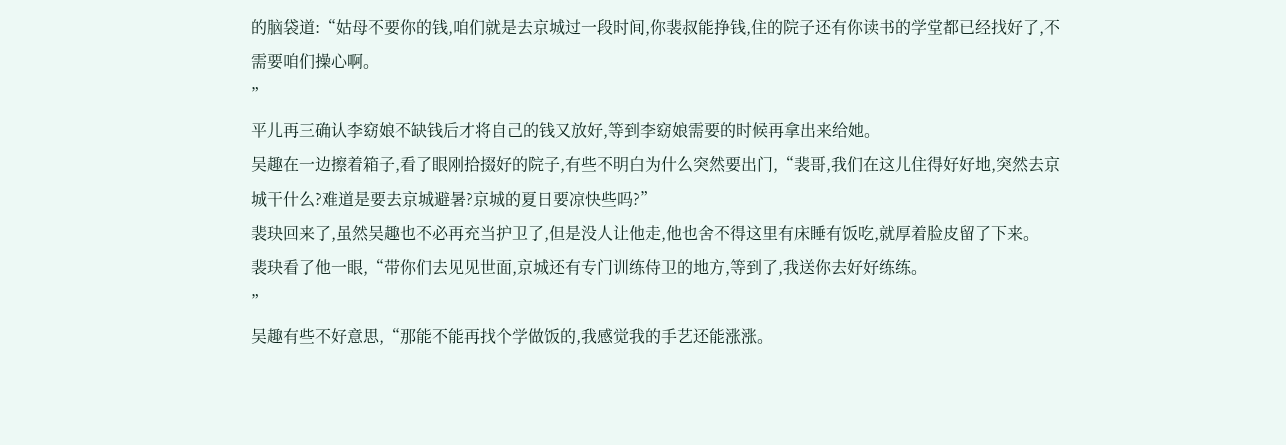的脑袋道:“姑母不要你的钱,咱们就是去京城过一段时间,你裴叔能挣钱,住的院子还有你读书的学堂都已经找好了,不需要咱们操心啊。
”
平儿再三确认李窈娘不缺钱后才将自己的钱又放好,等到李窈娘需要的时候再拿出来给她。
吴趣在一边擦着箱子,看了眼刚拾掇好的院子,有些不明白为什么突然要出门,“裴哥,我们在这儿住得好好地,突然去京城干什么?难道是要去京城避暑?京城的夏日要凉快些吗?”
裴玦回来了,虽然吴趣也不必再充当护卫了,但是没人让他走,他也舍不得这里有床睡有饭吃,就厚着脸皮留了下来。
裴玦看了他一眼,“带你们去见见世面,京城还有专门训练侍卫的地方,等到了,我送你去好好练练。
”
吴趣有些不好意思,“那能不能再找个学做饭的,我感觉我的手艺还能涨涨。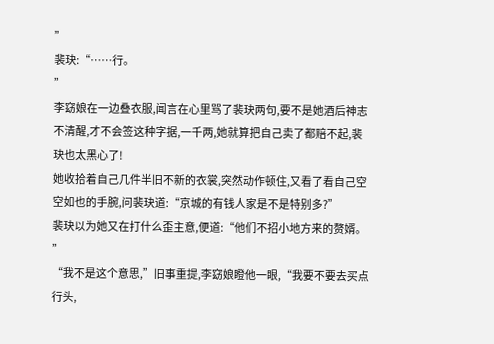”
裴玦:“……行。
”
李窈娘在一边叠衣服,闻言在心里骂了裴玦两句,要不是她酒后神志不清醒,才不会签这种字据,一千两,她就算把自己卖了都赔不起,裴玦也太黑心了!
她收拾着自己几件半旧不新的衣裳,突然动作顿住,又看了看自己空空如也的手腕,问裴玦道:“京城的有钱人家是不是特别多?”
裴玦以为她又在打什么歪主意,便道:“他们不招小地方来的赘婿。
”
“我不是这个意思,”旧事重提,李窈娘瞪他一眼,“我要不要去买点行头,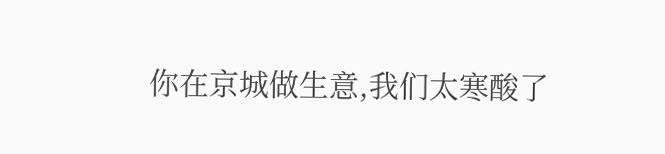你在京城做生意,我们太寒酸了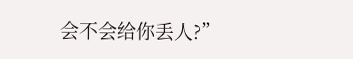会不会给你丢人?”